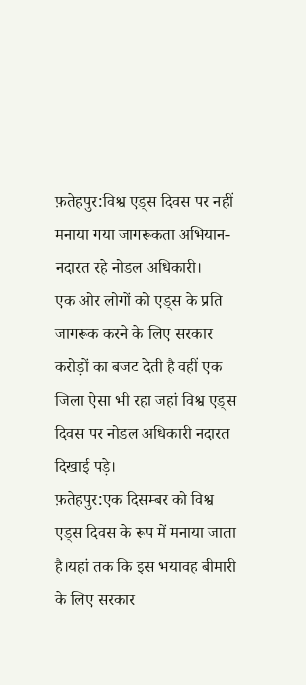फ़तेहपुर:विश्व एड्स दिवस पर नहीं मनाया गया जागरूकता अभियान-नदारत रहे नोडल अधिकारी।
एक ओर लोगों को एड्स के प्रति जागरूक करने के लिए सरकार करोड़ों का बजट देती है वहीं एक जिला ऐसा भी रहा जहां विश्व एड्स दिवस पर नोडल अधिकारी नदारत दिखाई पड़े।
फ़तेहपुर:एक दिसम्बर को विश्व एड्स दिवस के रूप में मनाया जाता है।यहां तक कि इस भयावह बीमारी के लिए सरकार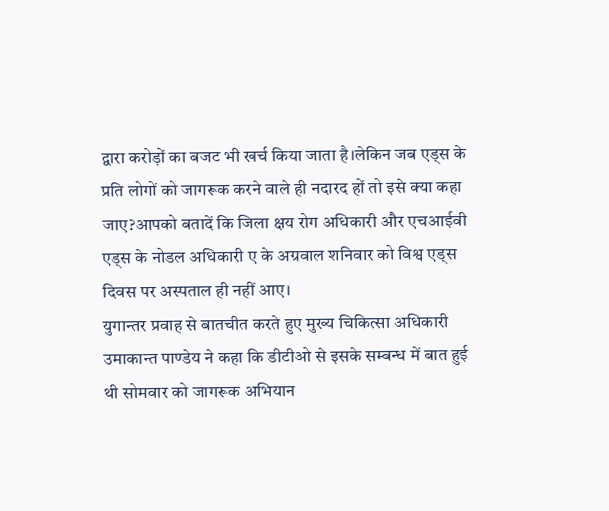द्वारा करोड़ों का बजट भी खर्च किया जाता है।लेकिन जब एड्स के प्रति लोगों को जागरूक करने वाले ही नदारद हों तो इसे क्या कहा जाए?आपको बतादें कि जिला क्षय रोग अधिकारी और एचआईवी एड्स के नोडल अधिकारी ए के अग्रवाल शनिवार को विश्व एड्स दिवस पर अस्पताल ही नहीं आए।
युगान्तर प्रवाह से बातचीत करते हुए मुख्य चिकित्सा अधिकारी उमाकान्त पाण्डेय ने कहा कि डीटीओ से इसके सम्बन्ध में बात हुई थी सोमवार को जागरूक अभियान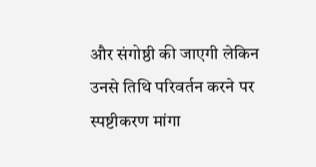और संगोष्ठी की जाएगी लेकिन उनसे तिथि परिवर्तन करने पर स्पष्टीकरण मांगा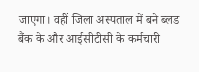जाएगा। वहीं जिला अस्पताल में बने ब्लड बैंक के और आईसीटीसी के कर्मचारी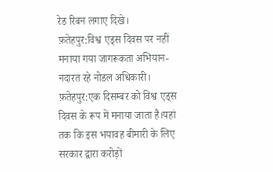रेड रिबन लगाए दिखे।
फ़तेहपुर:विश्व एड्स दिवस पर नहीं मनाया गया जागरूकता अभियान-नदारत रहे नोडल अधिकारी।
फ़तेहपुर:एक दिसम्बर को विश्व एड्स दिवस के रूप में मनाया जाता है।यहां तक कि इस भयावह बीमारी के लिए सरकार द्वारा करोड़ों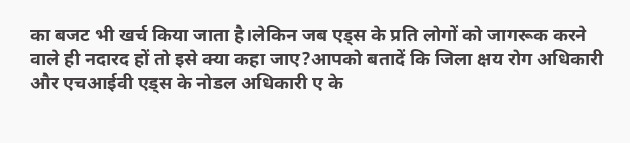का बजट भी खर्च किया जाता है।लेकिन जब एड्स के प्रति लोगों को जागरूक करने वाले ही नदारद हों तो इसे क्या कहा जाए?आपको बतादें कि जिला क्षय रोग अधिकारी और एचआईवी एड्स के नोडल अधिकारी ए के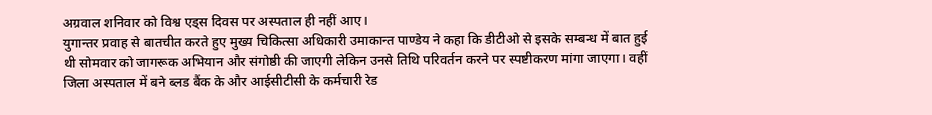अग्रवाल शनिवार को विश्व एड्स दिवस पर अस्पताल ही नहीं आए।
युगान्तर प्रवाह से बातचीत करते हुए मुख्य चिकित्सा अधिकारी उमाकान्त पाण्डेय ने कहा कि डीटीओ से इसके सम्बन्ध में बात हुई थी सोमवार को जागरूक अभियान और संगोष्ठी की जाएगी लेकिन उनसे तिथि परिवर्तन करने पर स्पष्टीकरण मांगा जाएगा। वहीं जिला अस्पताल में बने ब्लड बैंक के और आईसीटीसी के कर्मचारी रेड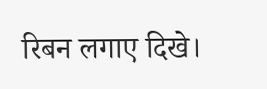रिबन लगाए दिखे।